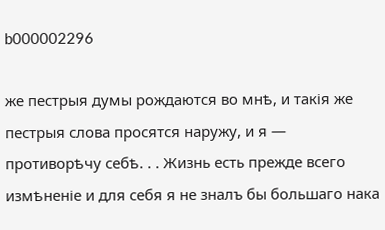b000002296

же пестрыя думы рождаются во мнѣ, и такія же пестрыя слова просятся наружу, и я — противорѣчу себѣ. . . Жизнь есть прежде всего измѣненіе и для себя я не зналъ бы большаго нака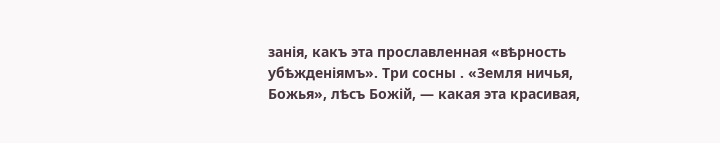занія, какъ эта прославленная «вѣрность убѣжденіямъ». Три сосны . «Земля ничья, Божья», лѣсъ Божій, — какая эта красивая,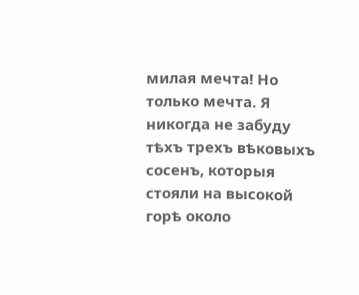милая мечта! Но только мечта. Я никогда не забуду тѣхъ трехъ вѣковыхъ сосенъ, которыя стояли на высокой горѣ около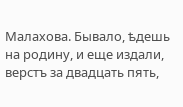Малахова. Бывало, ѣдешь на родину, и еще издали, верстъ за двадцать пять,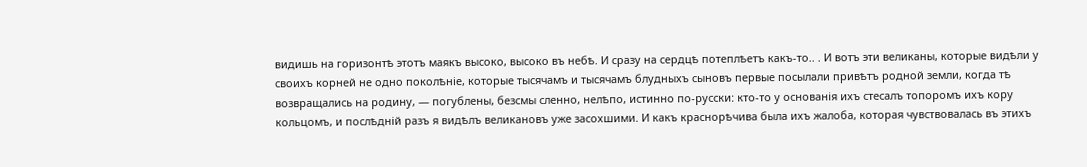видишь на горизонтѣ этотъ маякъ высоко, высоко въ небѣ. И сразу на сердцѣ потеплѣетъ какъ-то.. . И вотъ эти великаны, которые видѣли у своихъ корней не одно поколѣніе, которые тысячамъ и тысячамъ блудныхъ сыновъ первые посылали привѣтъ родной земли, когда тѣ возвращались на родину, — погублены, безсмы сленно, нелѣпо, истинно по-русски: кто-то у основанія ихъ стесалъ топоромъ ихъ кору кольцомъ, и послѣдній разъ я видѣлъ великановъ уже засохшими. И какъ краснорѣчива была ихъ жалоба, которая чувствовалась въ этихъ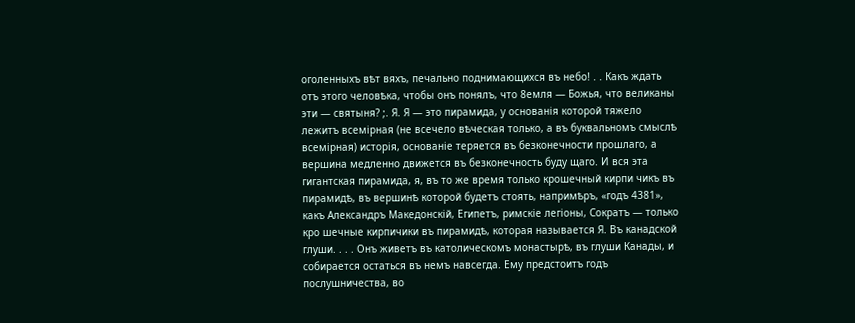оголенныхъ вѣт вяхъ, печально поднимающихся въ небо! . . Какъ ждать отъ этого человѣка, чтобы онъ понялъ, что 8емля — Божья, что великаны эти — святыня? ;. Я. Я — это пирамида, у основанія которой тяжело лежитъ всемірная (не всечело вѣческая только, а въ буквальномъ смыслѣ всемірная) исторія, основаніе теряется въ безконечности прошлаго, а вершина медленно движется въ безконечность буду щаго. И вся эта гигантская пирамида, я, въ то же время только крошечный кирпи чикъ въ пирамидѣ, въ вершинѣ которой будетъ стоять, напримѣръ, «годъ 4381», какъ Александръ Македонскій, Египетъ, римскіе легіоны, Сократъ — только кро шечные кирпичики въ пирамидѣ, которая называется Я. Въ канадской глуши. . . . Онъ живетъ въ католическомъ монастырѣ, въ глуши Канады, и собирается остаться въ немъ навсегда. Ему предстоитъ годъ послушничества, во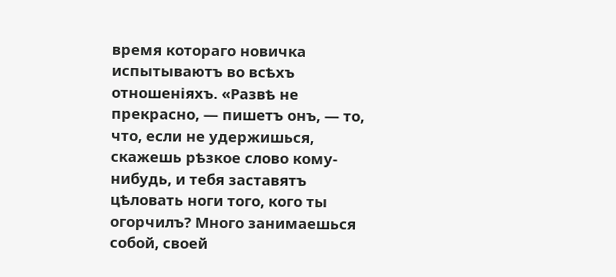время котораго новичка испытываютъ во всѣхъ отношеніяхъ. «Развѣ не прекрасно, — пишетъ онъ, — то, что, если не удержишься, скажешь рѣзкое слово кому-нибудь, и тебя заставятъ цѣловать ноги того, кого ты огорчилъ? Много занимаешься собой, своей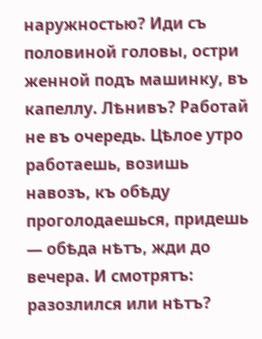наружностью? Иди съ половиной головы, остри женной подъ машинку, въ капеллу. Лѣнивъ? Работай не въ очередь. Цѣлое утро работаешь, возишь навозъ, къ обѣду проголодаешься, придешь — обѣда нѣтъ, жди до вечера. И смотрятъ: разозлился или нѣтъ?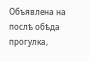Объявлена на послѣ обѣда прогулка,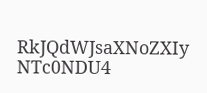RkJQdWJsaXNoZXIy NTc0NDU4